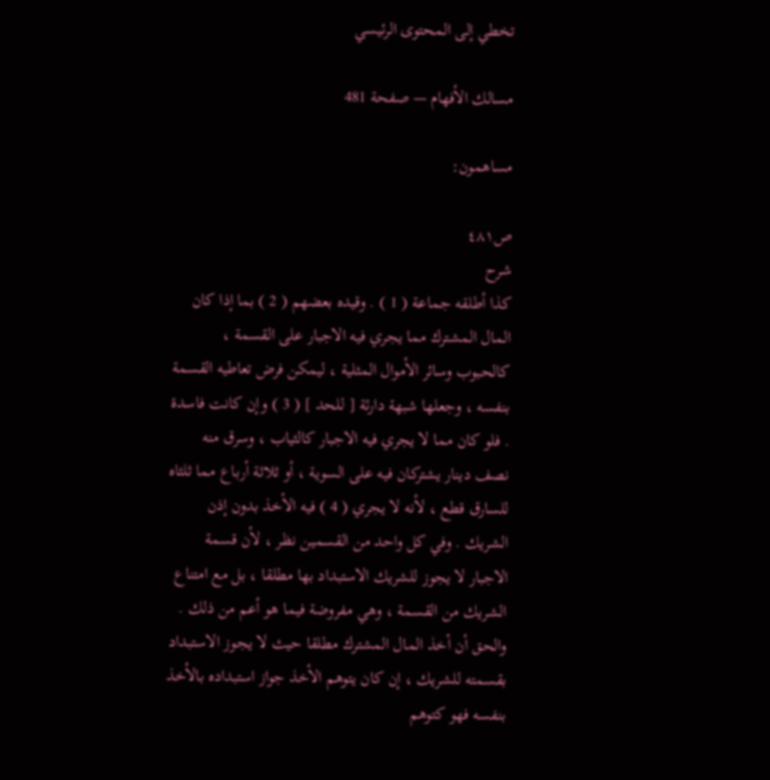تخطي إلى المحتوى الرئيسي

مسالك الأفهام — صفحة 481

مساهمون:

ص٤٨١
شرح
كذا أطلقه جماعة ( 1 ) . وقيده بعضهم ( 2 ) بما إذا كان المال المشترك مما يجري فيه الاجبار على القسمة ، كالحبوب وسائر الأموال المثلية ، ليمكن فرض تعاطيه القسمة بنفسه ، وجعلها شبهة دارئة [ للحد ] ( 3 ) وإن كانت فاسدة . فلو كان مما لا يجري فيه الاجبار كالثياب ، وسرق منه نصف دينار يشتركان فيه على السوية ، أو ثلاثة أرباع مما ثلثاه للسارق قطع ، لأنه لا يجري ( 4 ) فيه الأخذ بدون إذن الشريك . وفي كل واحد من القسمين نظر ، لأن قسمة الاجبار لا يجوز للشريك الاستبداد بها مطلقا ، بل مع امتناع الشريك من القسمة ، وهي مفروضة فيما هو أعم من ذلك . والحق أن أخذ المال المشترك مطلقا حيث لا يجوز الاستبداد بقسمته للشريك ، إن كان يتوهم الأخذ جواز استبداده بالأخذ بنفسه فهو كتوهم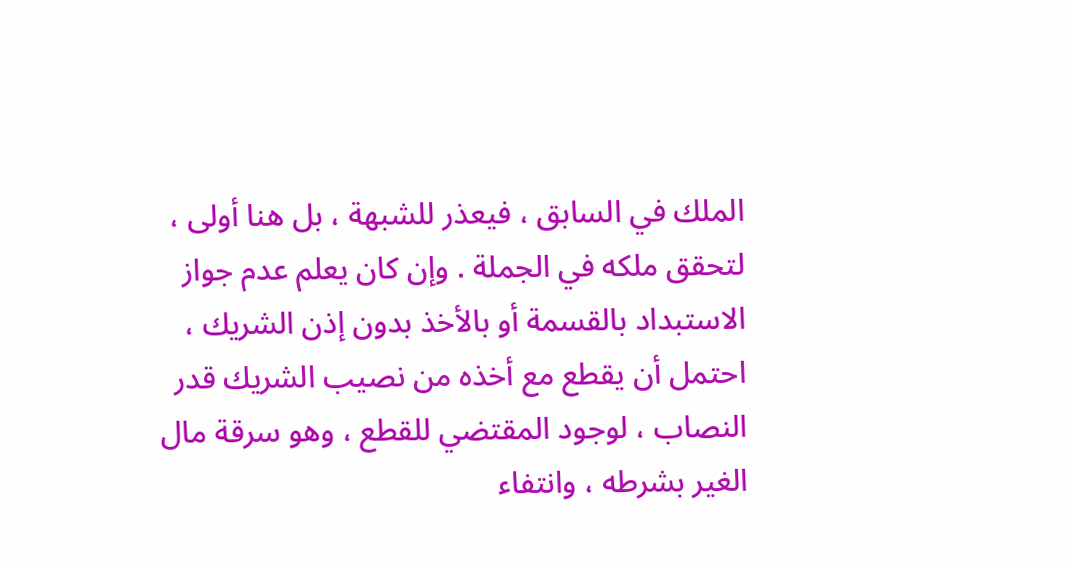الملك في السابق ، فيعذر للشبهة ، بل هنا أولى ، لتحقق ملكه في الجملة . وإن كان يعلم عدم جواز الاستبداد بالقسمة أو بالأخذ بدون إذن الشريك ، احتمل أن يقطع مع أخذه من نصيب الشريك قدر النصاب ، لوجود المقتضي للقطع ، وهو سرقة مال الغير بشرطه ، وانتفاء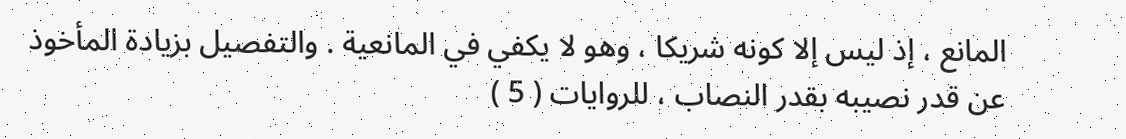المانع ، إذ ليس إلا كونه شريكا ، وهو لا يكفي في المانعية . والتفصيل بزيادة المأخوذ عن قدر نصيبه بقدر النصاب ، للروايات ( 5 )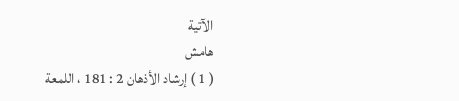الآتية
هامش
( 1 ) إرشاد الأذهان 2 : 181 ، اللمعة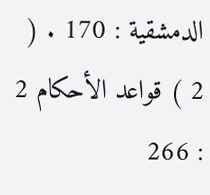الدمشقية : 170 . ( 2 ) قواعد الأحكام 2 : 266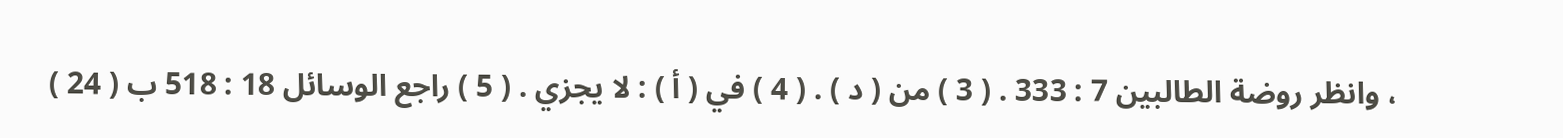، وانظر روضة الطالبين 7 : 333 . ( 3 ) من ( د ) . ( 4 ) في ( أ ) : لا يجزي . ( 5 ) راجع الوسائل 18 : 518 ب ( 24 )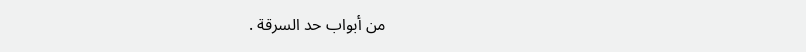من أبواب حد السرقة .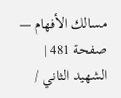مسالك الأفهام — صفحة 481 | الشهيد الثاني /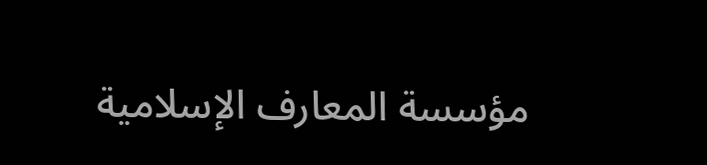مؤسسة المعارف الإسلامية